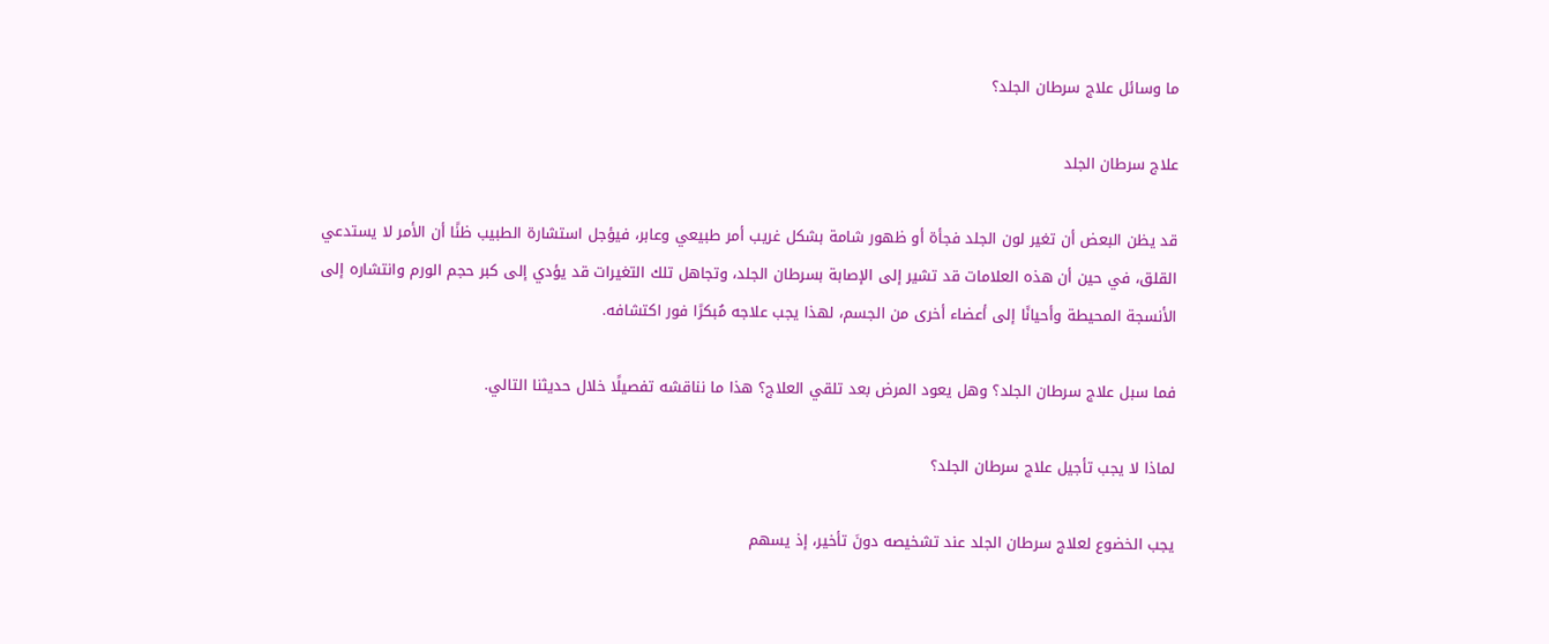ما وسائل علاج سرطان الجلد؟

علاج سرطان الجلد

قد يظن البعض أن تغير لون الجلد فجأة أو ظهور شامة بشكل غريب أمر طبيعي وعابر، فيؤجل استشارة الطبيب ظنًا أن الأمر لا يستدعي القلق، في حين أن هذه العلامات قد تشير إلى الإصابة بسرطان الجلد، وتجاهل تلك التغيرات قد يؤدي إلى كبر حجم الورم وانتشاره إلى الأنسجة المحيطة وأحيانًا إلى أعضاء أخرى من الجسم، لهذا يجب علاجه مُبكرًا فور اكتشافه.

فما سبل علاج سرطان الجلد؟ وهل يعود المرض بعد تلقي العلاج؟ هذا ما نناقشه تفصيلًا خلال حديثنا التالي.

لماذا لا يجب تأجيل علاج سرطان الجلد؟

يجب الخضوع لعلاج سرطان الجلد عند تشخيصه دونَ تأخير، إذ يسهم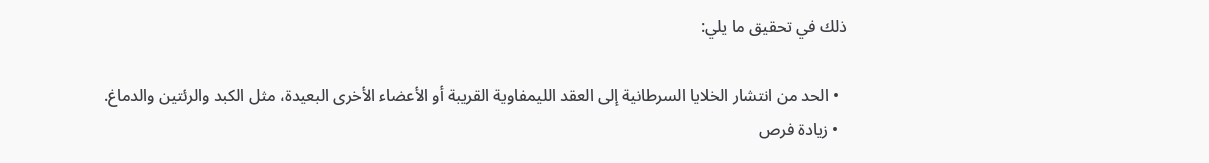ذلك في تحقيق ما يلي:

  • الحد من انتشار الخلايا السرطانية إلى العقد الليمفاوية القريبة أو الأعضاء الأخرى البعيدة، مثل الكبد والرئتين والدماغ.
  • زيادة فرص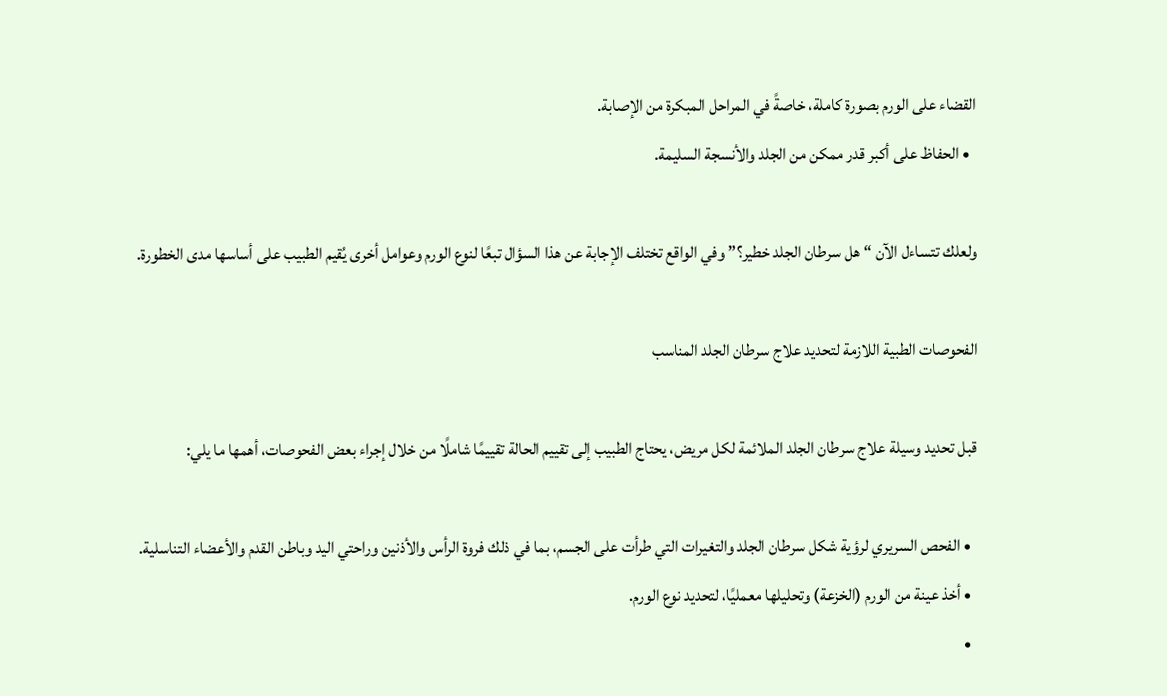القضاء على الورم بصورة كاملة، خاصةً في المراحل المبكرة من الإصابة.
  • الحفاظ على أكبر قدر ممكن من الجلد والأنسجة السليمة.

ولعلك تتساءل الآن “هل سرطان الجلد خطير؟” وفي الواقع تختلف الإجابة عن هذا السؤال تبعًا لنوع الورم وعوامل أخرى يُقيم الطبيب على أساسها مدى الخطورة.

الفحوصات الطبية اللازمة لتحديد علاج سرطان الجلد المناسب

قبل تحديد وسيلة علاج سرطان الجلد الملائمة لكل مريض، يحتاج الطبيب إلى تقييم الحالة تقييمًا شاملًا من خلال إجراء بعض الفحوصات، أهمها ما يلي:

  • الفحص السريري لرؤية شكل سرطان الجلد والتغيرات التي طرأت على الجسم، بما في ذلك فروة الرأس والأذنين وراحتي اليد وباطن القدم والأعضاء التناسلية.
  • أخذ عينة من الورم (الخزعة) وتحليلها معمليًا، لتحديد نوع الورم.
  •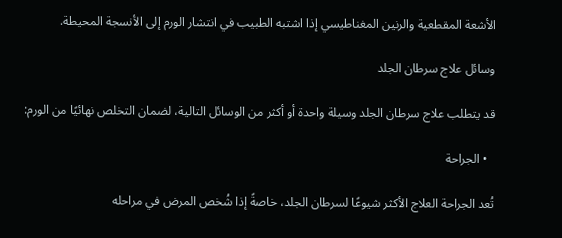الأشعة المقطعية والرنين المغناطيسي إذا اشتبه الطبيب في انتشار الورم إلى الأنسجة المحيطة.

وسائل علاج سرطان الجلد

قد يتطلب علاج سرطان الجلد وسيلة واحدة أو أكثر من الوسائل التالية، لضمان التخلص نهائيًا من الورم:

  • الجراحة

تُعد الجراحة العلاج الأكثر شيوعًا لسرطان الجلد، خاصةً إذا شُخص المرض في مراحله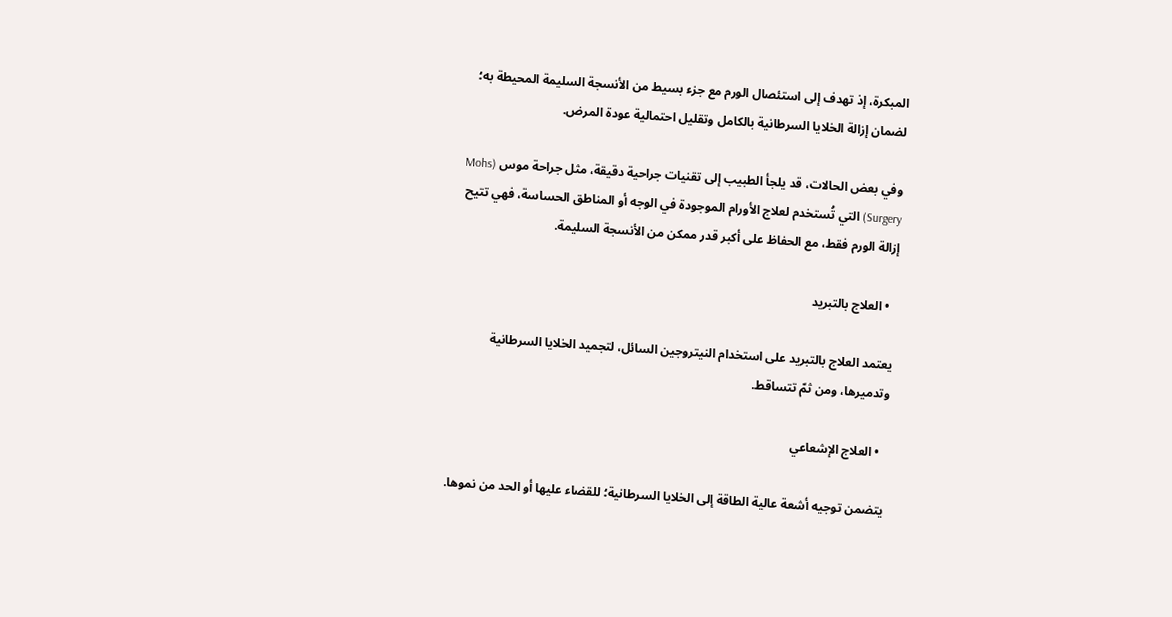المبكرة، إذ تهدف إلى استئصال الورم مع جزء بسيط من الأنسجة السليمة المحيطة به؛ لضمان إزالة الخلايا السرطانية بالكامل وتقليل احتمالية عودة المرض.

وفي بعض الحالات، قد يلجأ الطبيب إلى تقنيات جراحية دقيقة، مثل جراحة موس (Mohs Surgery) التي تُستخدم لعلاج الأورام الموجودة في الوجه أو المناطق الحساسة، فهي تتيح إزالة الورم فقط، مع الحفاظ على أكبر قدر ممكن من الأنسجة السليمة.

  • العلاج بالتبريد

يعتمد العلاج بالتبريد على استخدام النيتروجين السائل، لتجميد الخلايا السرطانية وتدميرها، ومن ثمّ تتساقط.

  • العلاج الإشعاعي

يتضمن توجيه أشعة عالية الطاقة إلى الخلايا السرطانية؛ للقضاء عليها أو الحد من نموها.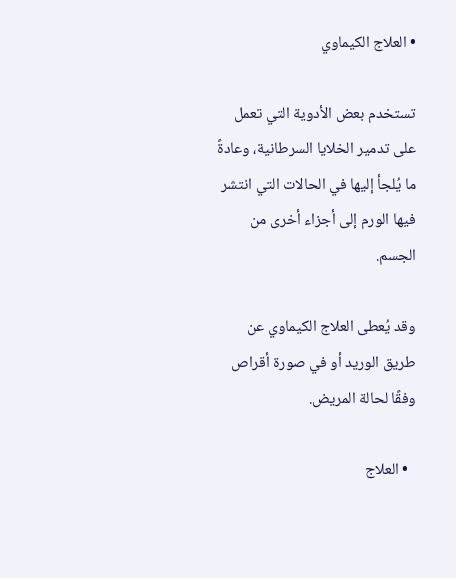• العلاج الكيماوي

تستخدم بعض الأدوية التي تعمل على تدمير الخلايا السرطانية، وعادةً ما يُلجأ إليها في الحالات التي انتشر فيها الورم إلى أجزاء أخرى من الجسم.

وقد يُعطى العلاج الكيماوي عن طريق الوريد أو في صورة أقراص وفقًا لحالة المريض.

  • العلاج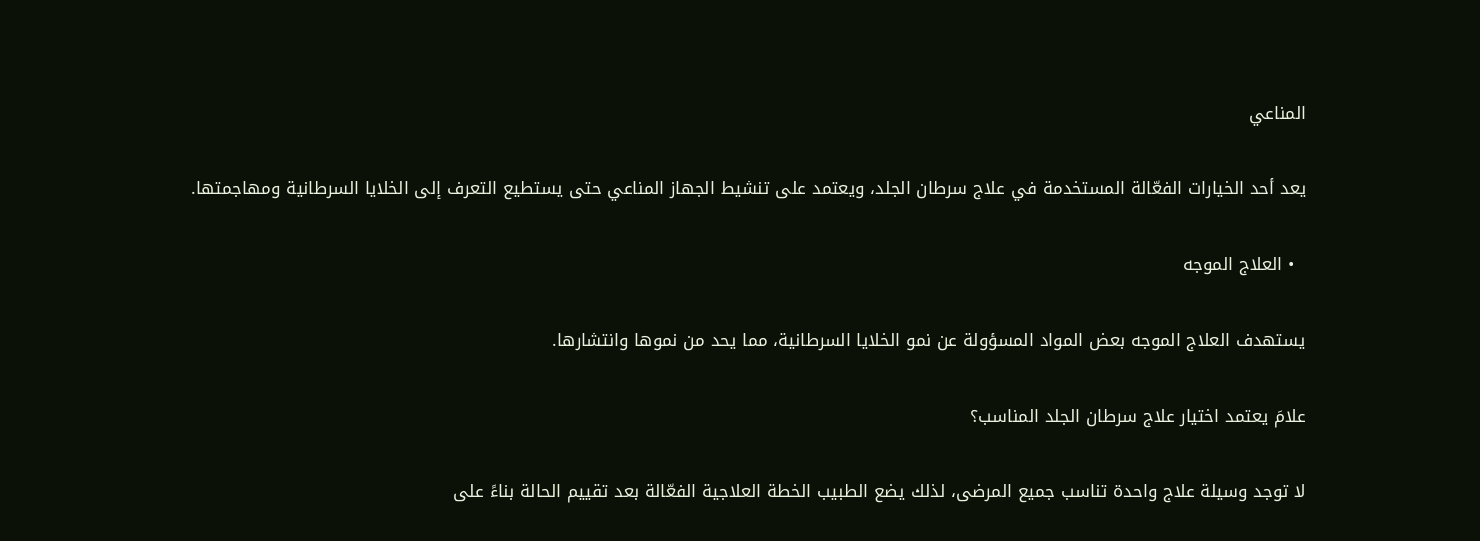المناعي

يعد أحد الخيارات الفعّالة المستخدمة في علاج سرطان الجلد، ويعتمد على تنشيط الجهاز المناعي حتى يستطيع التعرف إلى الخلايا السرطانية ومهاجمتها.

  • العلاج الموجه

يستهدف العلاج الموجه بعض المواد المسؤولة عن نمو الخلايا السرطانية، مما يحد من نموها وانتشارها.

علامَ يعتمد اختيار علاج سرطان الجلد المناسب؟

لا توجد وسيلة علاج واحدة تناسب جميع المرضى، لذلك يضع الطبيب الخطة العلاجية الفعّالة بعد تقييم الحالة بناءً على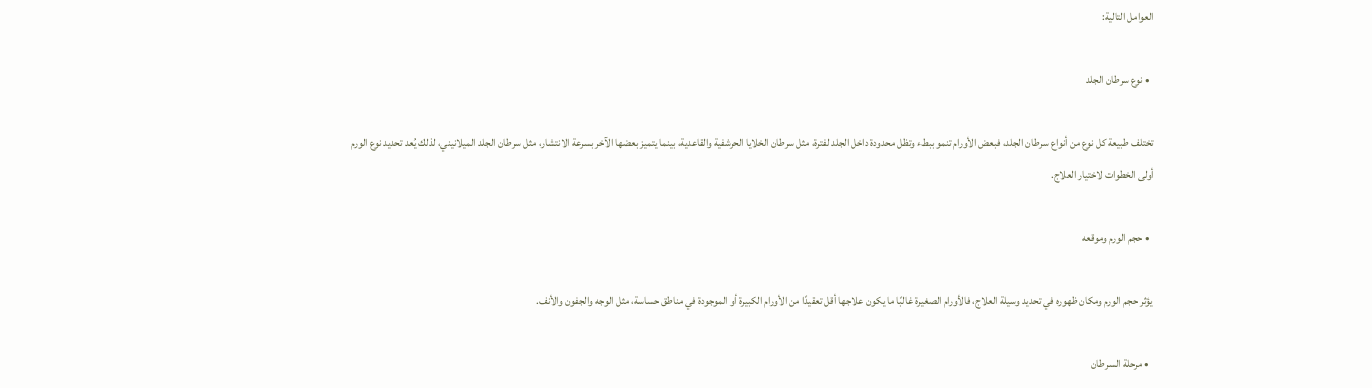العوامل التالية:

  • نوع سرطان الجلد

تختلف طبيعة كل نوع من أنواع سرطان الجلد، فبعض الأورام تنمو ببطء وتظل محدودة داخل الجلد لفترة، مثل سرطان الخلايا الحرشفية والقاعدية، بينما يتميز بعضها الآخر بسرعة الانتشار، مثل سرطان الجلد الميلانيني، لذلك يُعد تحديد نوع الورم أولى الخطوات لاختيار العلاج.

  • حجم الورم وموقعه

يؤثر حجم الورم ومكان ظهوره في تحديد وسيلة العلاج، فالأورام الصغيرة غالبًا ما يكون علاجها أقل تعقيدًا من الأورام الكبيرة أو الموجودة في مناطق حساسة، مثل الوجه والجفون والأنف.

  • مرحلة السرطان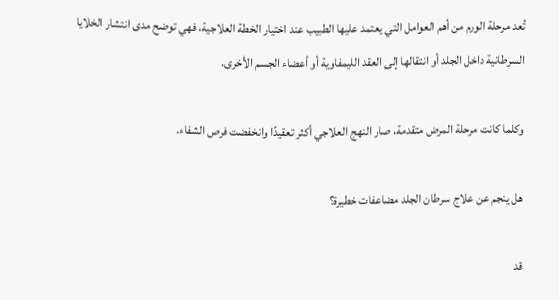تُعد مرحلة الورم من أهم العوامل التي يعتمد عليها الطبيب عند اختيار الخطة العلاجية، فهي توضح مدى انتشار الخلايا السرطانية داخل الجلد أو انتقالها إلى العقد الليمفاوية أو أعضاء الجسم الأخرى.

وكلما كانت مرحلة المرض متقدمة، صار النهج العلاجي أكثر تعقيدًا وانخفضت فرص الشفاء.

هل ينجم عن علاج سرطان الجلد مضاعفات خطيرة؟

قد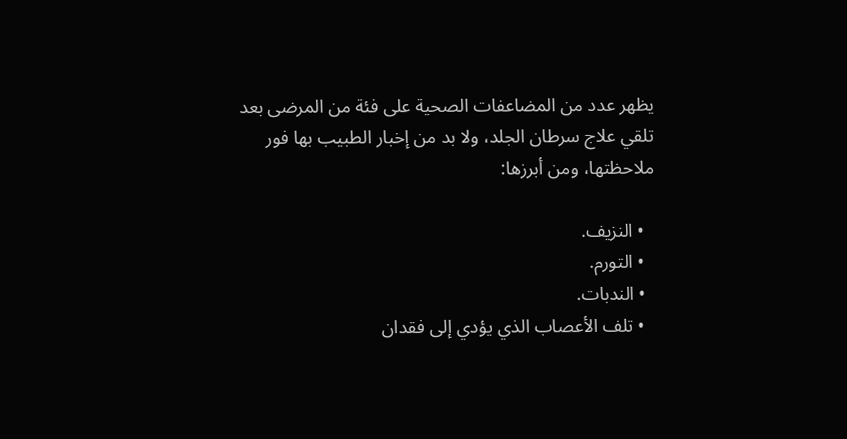يظهر عدد من المضاعفات الصحية على فئة من المرضى بعد تلقي علاج سرطان الجلد، ولا بد من إخبار الطبيب بها فور ملاحظتها، ومن أبرزها:

  • النزيف.
  • التورم.
  • الندبات.
  • تلف الأعصاب الذي يؤدي إلى فقدان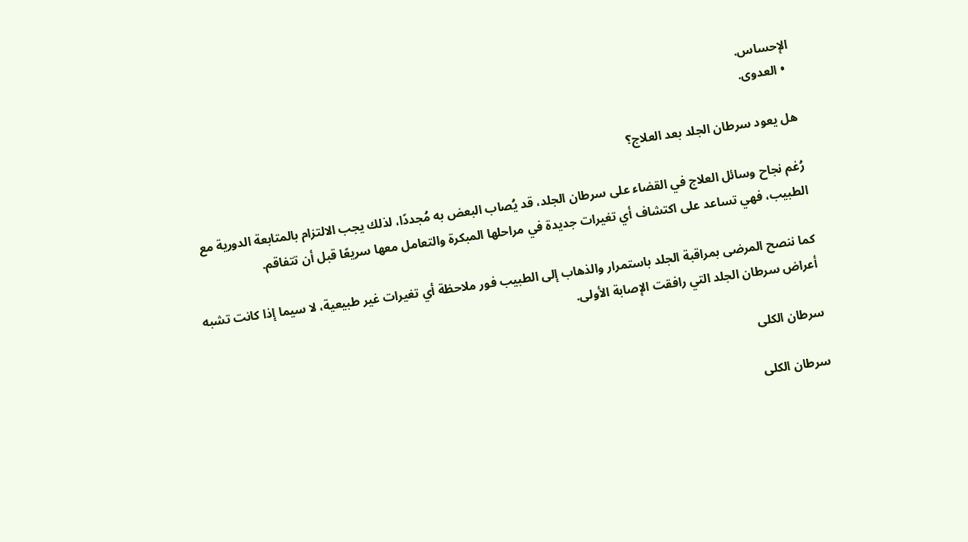الإحساس.
  • العدوى.

هل يعود سرطان الجلد بعد العلاج؟

رُغم نجاح وسائل العلاج في القضاء على سرطان الجلد، قد يُصاب البعض به مُجددًا، لذلك يجب الالتزام بالمتابعة الدورية مع الطبيب، فهي تساعد على اكتشاف أي تغيرات جديدة في مراحلها المبكرة والتعامل معها سريعًا قبل أن تتفاقم.

كما ننصح المرضى بمراقبة الجلد باستمرار والذهاب إلى الطبيب فور ملاحظة أي تغيرات غير طبيعية، لا سيما إذا كانت تشبه أعراض سرطان الجلد التي رافقت الإصابة الأولى.

سرطان الكلى

سرطان الكلى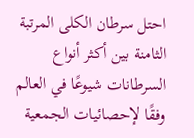احتل سرطان الكلى المرتبة الثامنة بين أكثر أنواع السرطانات شيوعًا في العالم وفقًا لإحصائيات الجمعية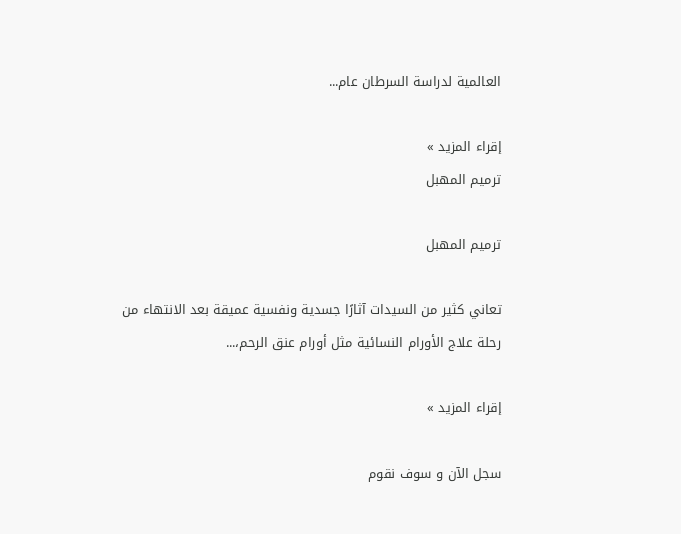العالمية لدراسة السرطان عام...

إقراء المزيد »
ترميم المهبل

ترميم المهبل

تعاني كثير من السيدات آثارًا جسدية ونفسية عميقة بعد الانتهاء من رحلة علاج الأورام النسائية مثل أورام عنق الرحم،...

إقراء المزيد »

سجل الآن و سوف نقوم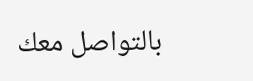بالتواصل معك